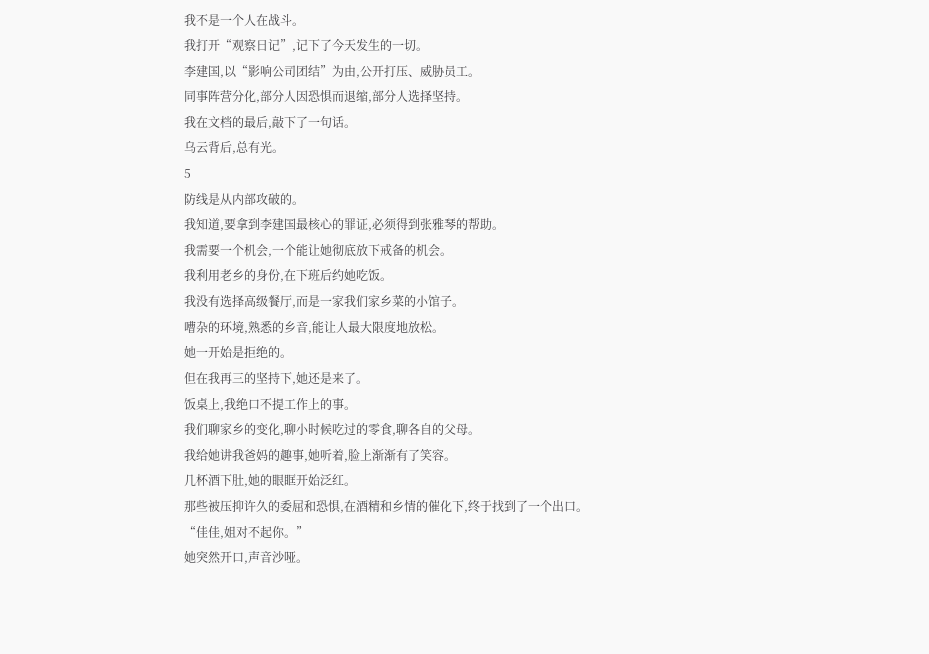我不是一个人在战斗。
我打开“观察日记”,记下了今天发生的一切。
李建国,以“影响公司团结”为由,公开打压、威胁员工。
同事阵营分化,部分人因恐惧而退缩,部分人选择坚持。
我在文档的最后,敲下了一句话。
乌云背后,总有光。
5
防线是从内部攻破的。
我知道,要拿到李建国最核心的罪证,必须得到张雅琴的帮助。
我需要一个机会,一个能让她彻底放下戒备的机会。
我利用老乡的身份,在下班后约她吃饭。
我没有选择高级餐厅,而是一家我们家乡菜的小馆子。
嘈杂的环境,熟悉的乡音,能让人最大限度地放松。
她一开始是拒绝的。
但在我再三的坚持下,她还是来了。
饭桌上,我绝口不提工作上的事。
我们聊家乡的变化,聊小时候吃过的零食,聊各自的父母。
我给她讲我爸妈的趣事,她听着,脸上渐渐有了笑容。
几杯酒下肚,她的眼眶开始泛红。
那些被压抑许久的委屈和恐惧,在酒精和乡情的催化下,终于找到了一个出口。
“佳佳,姐对不起你。”
她突然开口,声音沙哑。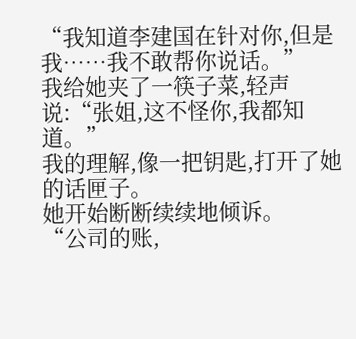“我知道李建国在针对你,但是我……我不敢帮你说话。”
我给她夹了一筷子菜,轻声说:“张姐,这不怪你,我都知道。”
我的理解,像一把钥匙,打开了她的话匣子。
她开始断断续续地倾诉。
“公司的账,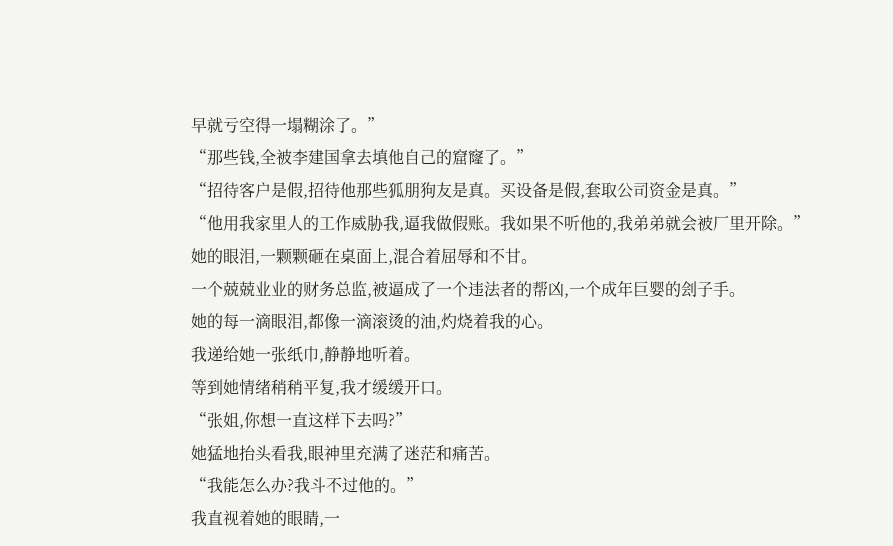早就亏空得一塌糊涂了。”
“那些钱,全被李建国拿去填他自己的窟窿了。”
“招待客户是假,招待他那些狐朋狗友是真。买设备是假,套取公司资金是真。”
“他用我家里人的工作威胁我,逼我做假账。我如果不听他的,我弟弟就会被厂里开除。”
她的眼泪,一颗颗砸在桌面上,混合着屈辱和不甘。
一个兢兢业业的财务总监,被逼成了一个违法者的帮凶,一个成年巨婴的刽子手。
她的每一滴眼泪,都像一滴滚烫的油,灼烧着我的心。
我递给她一张纸巾,静静地听着。
等到她情绪稍稍平复,我才缓缓开口。
“张姐,你想一直这样下去吗?”
她猛地抬头看我,眼神里充满了迷茫和痛苦。
“我能怎么办?我斗不过他的。”
我直视着她的眼睛,一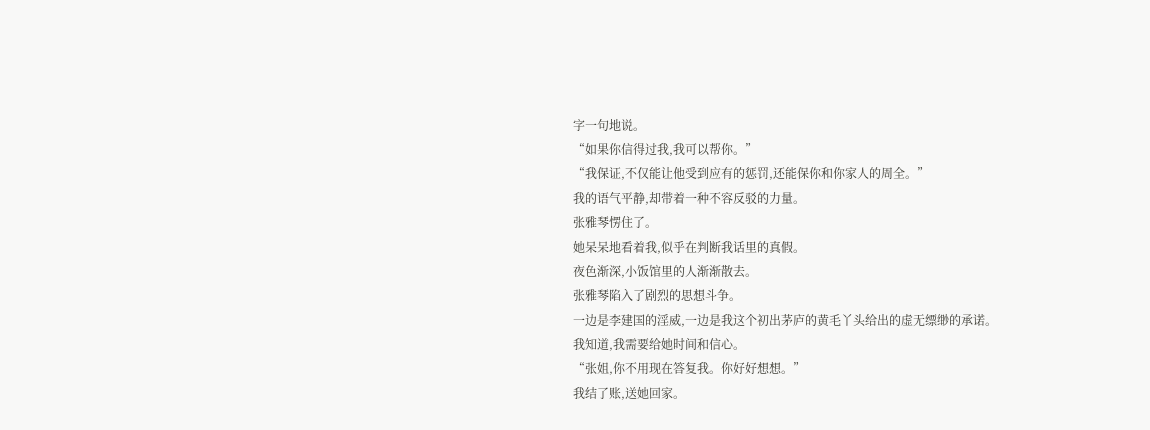字一句地说。
“如果你信得过我,我可以帮你。”
“我保证,不仅能让他受到应有的惩罚,还能保你和你家人的周全。”
我的语气平静,却带着一种不容反驳的力量。
张雅琴愣住了。
她呆呆地看着我,似乎在判断我话里的真假。
夜色渐深,小饭馆里的人渐渐散去。
张雅琴陷入了剧烈的思想斗争。
一边是李建国的淫威,一边是我这个初出茅庐的黄毛丫头给出的虚无缥缈的承诺。
我知道,我需要给她时间和信心。
“张姐,你不用现在答复我。你好好想想。”
我结了账,送她回家。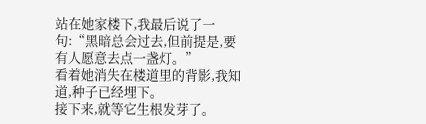站在她家楼下,我最后说了一句:“黑暗总会过去,但前提是,要有人愿意去点一盏灯。”
看着她消失在楼道里的背影,我知道,种子已经埋下。
接下来,就等它生根发芽了。